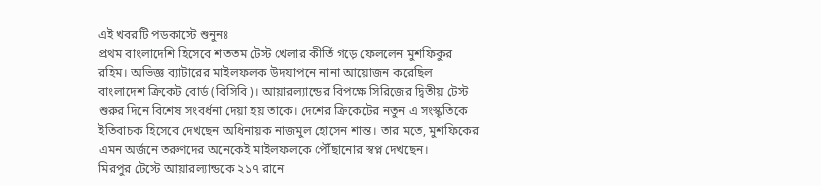এই খবরটি পডকাস্টে শুনুনঃ
প্রথম বাংলাদেশি হিসেবে শততম টেস্ট খেলার কীর্তি গড়ে ফেললেন মুশফিকুর রহিম। অভিজ্ঞ ব্যাটারের মাইলফলক উদযাপনে নানা আয়োজন করেছিল বাংলাদেশ ক্রিকেট বোর্ড (বিসিবি)। আয়ারল্যান্ডের বিপক্ষে সিরিজের দ্বিতীয় টেস্ট শুরুর দিনে বিশেষ সংবর্ধনা দেয়া হয় তাকে। দেশের ক্রিকেটের নতুন এ সংস্কৃতিকে ইতিবাচক হিসেবে দেখছেন অধিনায়ক নাজমুল হোসেন শান্ত। তার মতে, মুশফিকের এমন অর্জনে তরুণদের অনেকেই মাইলফলকে পৌঁছানোর স্বপ্ন দেখছেন।
মিরপুর টেস্টে আয়ারল্যান্ডকে ২১৭ রানে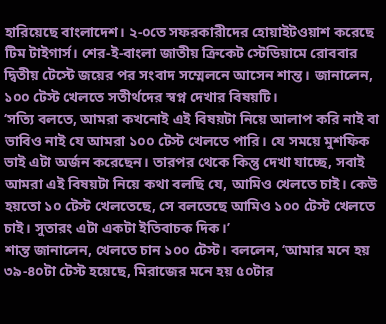হারিয়েছে বাংলাদেশ। ২-০তে সফরকারীদের হোয়াইটওয়াশ করেছে টিম টাইগার্স। শের-ই-বাংলা জাতীয় ক্রিকেট স্টেডিয়ামে রোববার দ্বিতীয় টেস্টে জয়ের পর সংবাদ সম্মেলনে আসেন শান্ত। জানালেন, ১০০ টেস্ট খেলতে সতীর্থদের স্বপ্ন দেখার বিষয়টি।
‘সত্যি বলতে, আমরা কখনোই এই বিষয়টা নিয়ে আলাপ করি নাই বা ভাবিও নাই যে আমরা ১০০ টেস্ট খেলতে পারি। যে সময়ে মুশফিক ভাই এটা অর্জন করেছেন। তারপর থেকে কিন্তু দেখা যাচ্ছে, সবাই আমরা এই বিষয়টা নিয়ে কথা বলছি যে, আমিও খেলতে চাই। কেউ হয়তো ১০ টেস্ট খেলতেছে, সে বলতেছে আমিও ১০০ টেস্ট খেলতে চাই। সুতারং এটা একটা ইতিবাচক দিক।’
শান্ত জানালেন, খেলতে চান ১০০ টেস্ট। বললেন, ‘আমার মনে হয় ৩৯-৪০টা টেস্ট হয়েছে, মিরাজের মনে হয় ৫০টার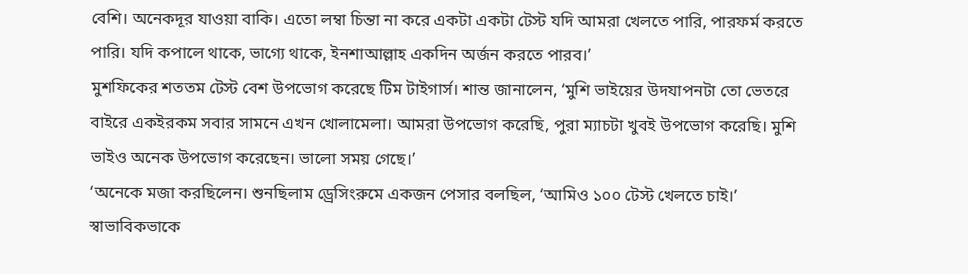বেশি। অনেকদূর যাওয়া বাকি। এতো লম্বা চিন্তা না করে একটা একটা টেস্ট যদি আমরা খেলতে পারি, পারফর্ম করতে পারি। যদি কপালে থাকে, ভাগ্যে থাকে, ইনশাআল্লাহ একদিন অর্জন করতে পারব।’
মুশফিকের শততম টেস্ট বেশ উপভোগ করেছে টিম টাইগার্স। শান্ত জানালেন, ‘মুশি ভাইয়ের উদযাপনটা তো ভেতরে বাইরে একইরকম সবার সামনে এখন খোলামেলা। আমরা উপভোগ করেছি, পুরা ম্যাচটা খুবই উপভোগ করেছি। মুশি ভাইও অনেক উপভোগ করেছেন। ভালো সময় গেছে।’
‘অনেকে মজা করছিলেন। শুনছিলাম ড্রেসিংরুমে একজন পেসার বলছিল, ‘আমিও ১০০ টেস্ট খেলতে চাই।’ স্বাভাবিকভাকে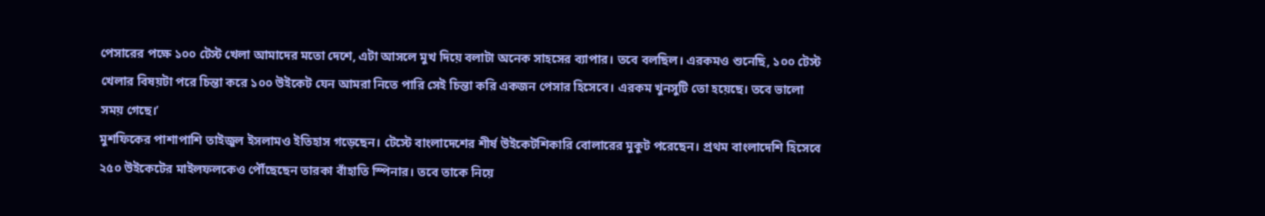পেসারের পক্ষে ১০০ টেস্ট খেলা আমাদের মতো দেশে, এটা আসলে মুখ দিয়ে বলাটা অনেক সাহসের ব্যাপার। তবে বলছিল। এরকমও শুনেছি, ১০০ টেস্ট খেলার বিষয়টা পরে চিন্তা করে ১০০ উইকেট যেন আমরা নিতে পারি সেই চিন্তা করি একজন পেসার হিসেবে। এরকম খুনসুটি তো হয়েছে। তবে ভালো সময় গেছে।’
মুশফিকের পাশাপাশি তাইজুল ইসলামও ইতিহাস গড়েছেন। টেস্টে বাংলাদেশের শীর্ষ উইকেটশিকারি বোলারের মুকুট পরেছেন। প্রথম বাংলাদেশি হিসেবে ২৫০ উইকেটের মাইলফলকেও পৌঁছেছেন তারকা বাঁহাতি স্পিনার। তবে তাকে নিয়ে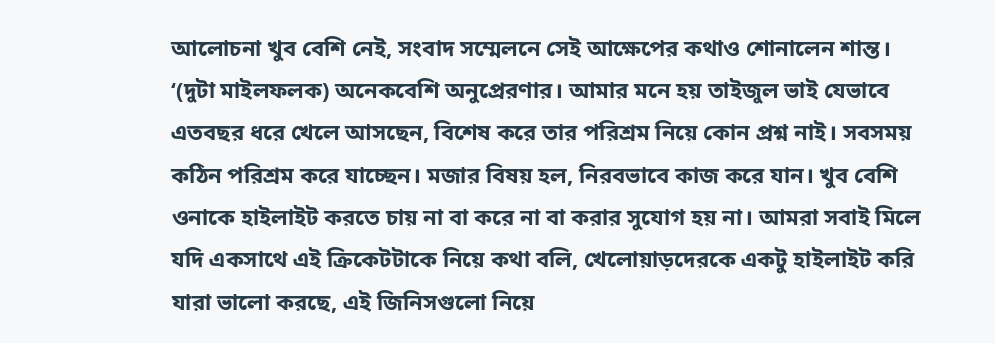আলোচনা খুব বেশি নেই, সংবাদ সম্মেলনে সেই আক্ষেপের কথাও শোনালেন শান্ত।
‘(দুটা মাইলফলক) অনেকবেশি অনুপ্রেরণার। আমার মনে হয় তাইজুল ভাই যেভাবে এতবছর ধরে খেলে আসছেন, বিশেষ করে তার পরিশ্রম নিয়ে কোন প্রশ্ন নাই। সবসময় কঠিন পরিশ্রম করে যাচ্ছেন। মজার বিষয় হল, নিরবভাবে কাজ করে যান। খুব বেশি ওনাকে হাইলাইট করতে চায় না বা করে না বা করার সুযোগ হয় না। আমরা সবাই মিলে যদি একসাথে এই ক্রিকেটটাকে নিয়ে কথা বলি, খেলোয়াড়দেরকে একটু হাইলাইট করি যারা ভালো করছে, এই জিনিসগুলো নিয়ে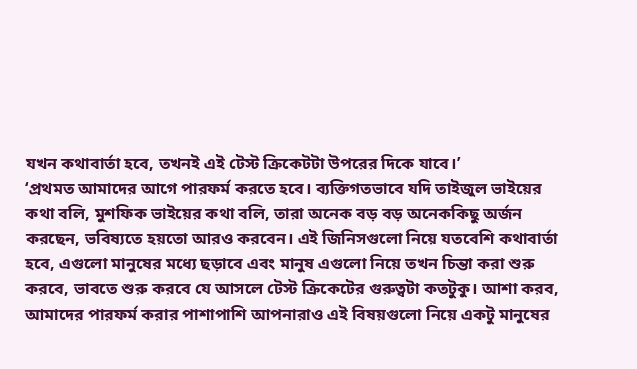যখন কথাবার্তা হবে, তখনই এই টেস্ট ক্রিকেটটা উপরের দিকে যাবে।’
‘প্রথমত আমাদের আগে পারফর্ম করতে হবে। ব্যক্তিগতভাবে যদি তাইজুল ভাইয়ের কথা বলি, মুশফিক ভাইয়ের কথা বলি, তারা অনেক বড় বড় অনেককিছু অর্জন করছেন, ভবিষ্যতে হয়তো আরও করবেন। এই জিনিসগুলো নিয়ে যতবেশি কথাবার্তা হবে, এগুলো মানুষের মধ্যে ছড়াবে এবং মানুষ এগুলো নিয়ে তখন চিন্তা করা শুরু করবে, ভাবতে শুরু করবে যে আসলে টেস্ট ক্রিকেটের গুরুত্বটা কতটুকু। আশা করব, আমাদের পারফর্ম করার পাশাপাশি আপনারাও এই বিষয়গুলো নিয়ে একটু মানুষের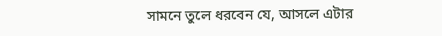সামনে তুলে ধরবেন যে, আসলে এটার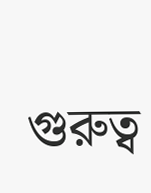গুরুত্ব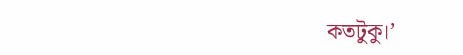কতটুকু।’